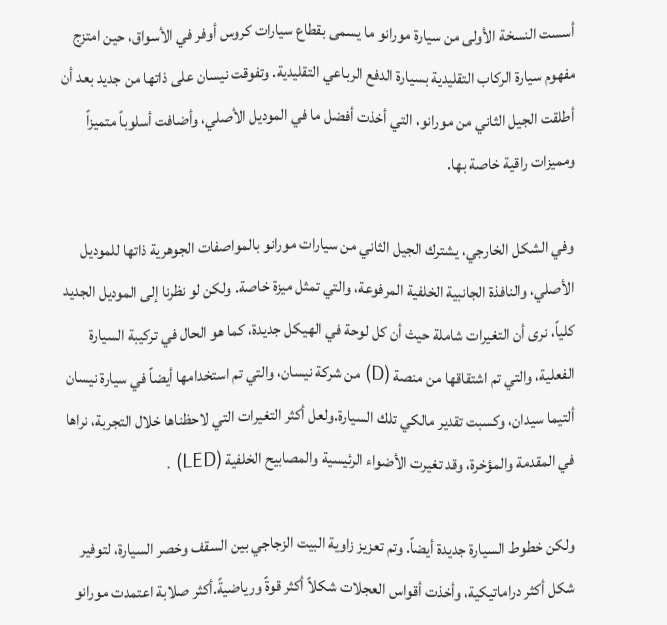أسست النسخة الأولى من سيارة مورانو ما يسمى بقطاع سيارات كروس أوفر في الأسواق، حين امتزج مفهوم سيارة الركاب التقليدية بسيارة الدفع الرباعي التقليدية. وتفوقت نيسان على ذاتها من جديد بعد أن أطلقت الجيل الثاني من مورانو، التي أخذت أفضل ما في الموديل الأصلي، وأضافت أسلوباً متميزاً ومميزات راقية خاصة بها.

وفي الشكل الخارجي، يشترك الجيل الثاني من سيارات مورانو بالمواصفات الجوهرية ذاتها للموديل الأصلي، والنافذة الجانبية الخلفية المرفوعة، والتي تمثل ميزة خاصة. ولكن لو نظرنا إلى الموديل الجديد كلياً، نرى أن التغيرات شاملة حيث أن كل لوحة في الهيكل جديدة، كما هو الحال في تركيبة السيارة الفعلية، والتي تم اشتقاقها من منصة (D) من شركة نيسان، والتي تم استخدامها أيضاً في سيارة نيسان ألتيما سيدان، وكسبت تقدير مالكي تلك السيارة.ولعل أكثر التغيرات التي لاحظناها خلال التجربة، نراها في المقدمة والمؤخرة، وقد تغيرت الأضواء الرئيسية والمصابيح الخلفية (LED) .

ولكن خطوط السيارة جديدة أيضاً. وتم تعزيز زاوية البيت الزجاجي بين السقف وخصر السيارة، لتوفير شكل أكثر دراماتيكية، وأخذت أقواس العجلات شكلاً أكثر قوةً ورياضيةً.أكثر صلابة اعتمدت مورانو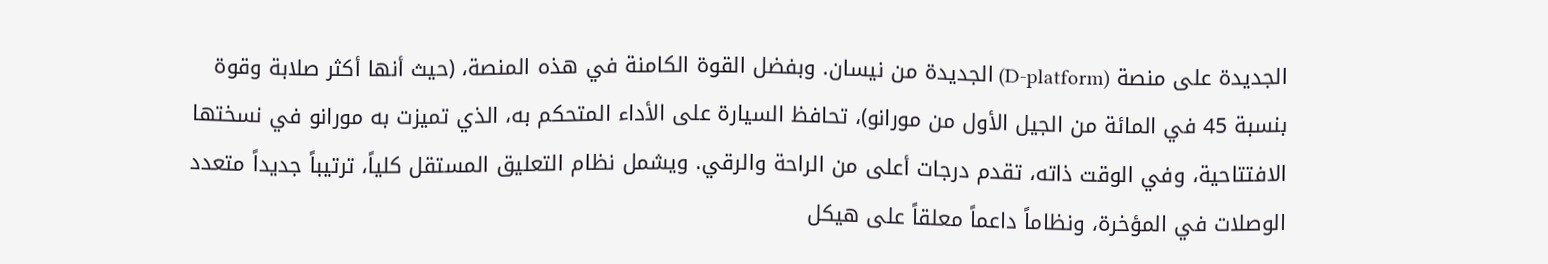الجديدة على منصة (D-platform) الجديدة من نيسان. وبفضل القوة الكامنة في هذه المنصة، (حيث أنها أكثر صلابة وقوة بنسبة 45 في المائة من الجيل الأول من مورانو)، تحافظ السيارة على الأداء المتحكم به، الذي تميزت به مورانو في نسختها الافتتاحية، وفي الوقت ذاته، تقدم درجات أعلى من الراحة والرقي. ويشمل نظام التعليق المستقل كلياً، ترتيباً جديداً متعدد الوصلات في المؤخرة، ونظاماً داعماً معلقاً على هيكل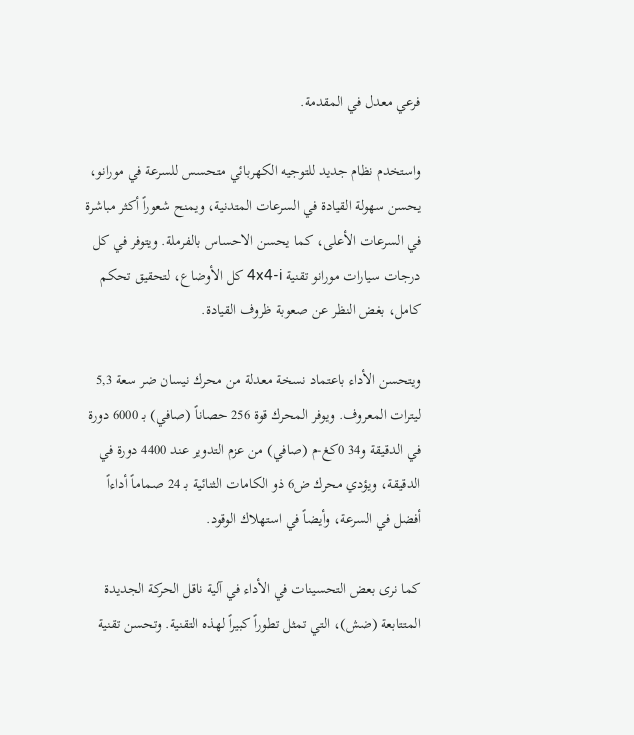فرعي معدل في المقدمة.

واستخدم نظام جديد للتوجيه الكهربائي متحسس للسرعة في مورانو، يحسن سهولة القيادة في السرعات المتدنية، ويمنح شعوراً أكثر مباشرة في السرعات الأعلى، كما يحسن الاحساس بالفرملة. ويتوفر في كل درجات سيارات مورانو تقنية 4x4-i كل الأوضاع، لتحقيق تحكم كامل، بغض النظر عن صعوبة ظروف القيادة.

ويتحسن الأداء باعتماد نسخة معدلة من محرك نيسان ضر سعة 5,3 ليترات المعروف. ويوفر المحرك قوة 256 حصاناً (صافي) بـ 6000 دورة في الدقيقة و34 0كغ-م (صافي) من عزم التدوير عند 4400 دورة في الدقيقة، ويؤدي محرك ض6 ذو الكامات الثنائية بـ 24 صماماً أداءاً أفضل في السرعة، وأيضاً في استهلاك الوقود.

كما نرى بعض التحسينات في الأداء في آلية ناقل الحركة الجديدة المتتابعة (ضش)، التي تمثل تطوراً كبيراً لهذه التقنية. وتحسن تقنية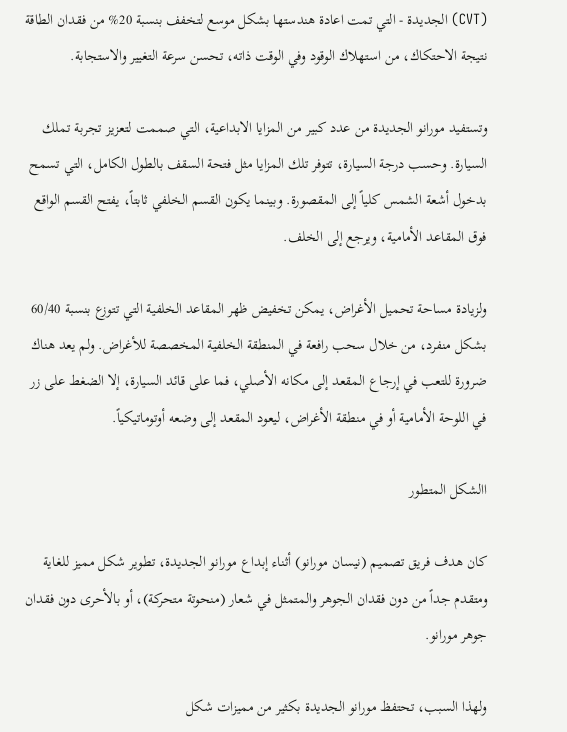(CVT) الجديدة - التي تمت اعادة هندستها بشكل موسع لتخفف بنسبة 20% من فقدان الطاقة نتيجة الاحتكاك، من استهلاك الوقود وفي الوقت ذاته، تحسن سرعة التغيير والاستجابة.

وتستفيد مورانو الجديدة من عدد كبير من المزايا الابداعية، التي صممت لتعزيز تجربة تملك السيارة. وحسب درجة السيارة، تتوفر تلك المزايا مثل فتحة السقف بالطول الكامل، التي تسمح بدخول أشعة الشمس كلياً إلى المقصورة. وبينما يكون القسم الخلفي ثابتاً، يفتح القسم الواقع فوق المقاعد الأمامية، ويرجع إلى الخلف.

ولزيادة مساحة تحميل الأغراض، يمكن تخفيض ظهر المقاعد الخلفية التي تتوزع بنسبة 60/40 بشكل منفرد، من خلال سحب رافعة في المنطقة الخلفية المخصصة للأغراض. ولم يعد هناك ضرورة للتعب في إرجاع المقعد إلى مكانه الأصلي، فما على قائد السيارة، إلا الضغط على زر في اللوحة الأمامية أو في منطقة الأغراض، ليعود المقعد إلى وضعه أوتوماتيكياً.

االشكل المتطور

كان هدف فريق تصميم (نيسان مورانو) أثناء إبداع مورانو الجديدة، تطوير شكل مميز للغاية ومتقدم جداً من دون فقدان الجوهر والمتمثل في شعار (منحوتة متحركة)، أو بالأحرى دون فقدان جوهر مورانو.

ولهذا السبب، تحتفظ مورانو الجديدة بكثير من مميزات شكل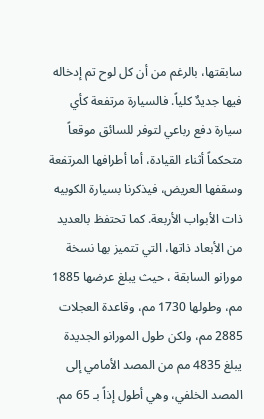سابقتها، بالرغم من أن كل لوح تم إدخاله فيها جديدٌ كلياً. فالسيارة مرتفعة كأي سيارة دفع رباعي لتوفر للسائق موقعاً متحكماً أثناء القيادة، أما أطرافها المرتفعة وسقفها العريض، فيذكرنا بسيارة الكوبيه ذات الأبواب الأربعة. كما تحتفظ بالعديد من الأبعاد ذاتها، التي تتميز بها نسخة مورانو السابقة ، حيث يبلغ عرضها 1885 مم، وطولها 1730 مم، وقاعدة العجلات 2885 مم، ولكن طول المورانو الجديدة يبلغ 4835 مم من المصد الأمامي إلى المصد الخلفي، وهي أطول إذاً بـ 65 مم.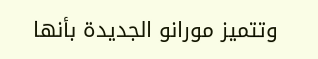وتتميز مورانو الجديدة بأنها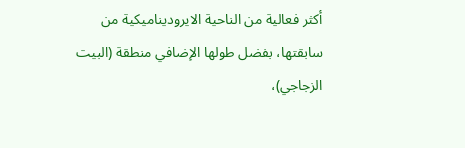أكثر فعالية من الناحية الايروديناميكية من سابقتها، بفضل طولها الإضافي منطقة (البيت الزجاجي)،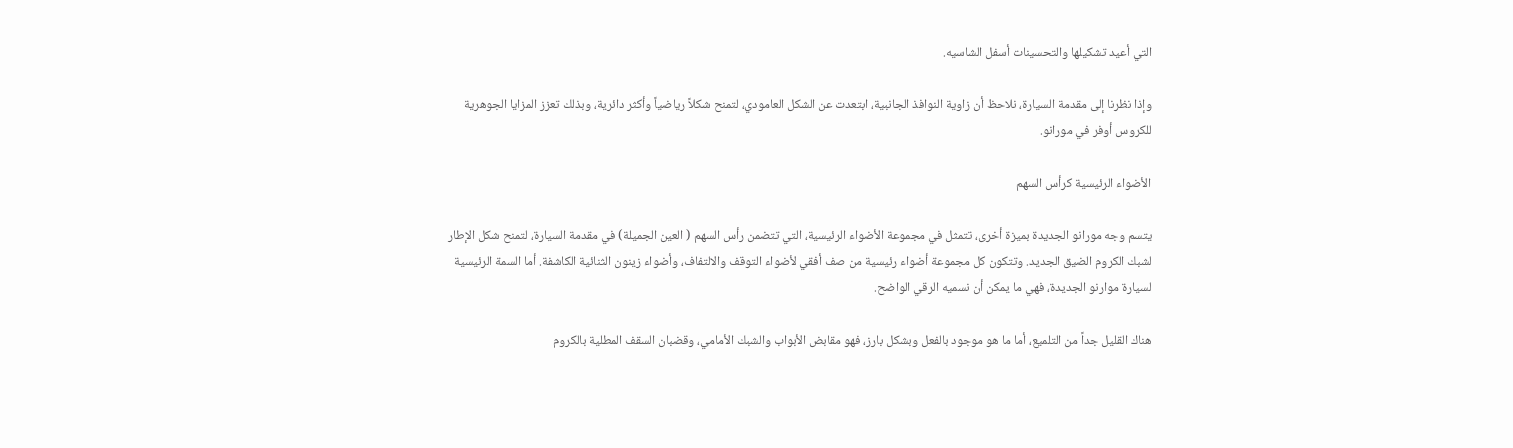التي أعيد تشكيلها والتحسينات أسفل الشاسيه.

وإذا نظرنا إلى مقدمة السيارة، نلاحظ أن زاوية النوافذ الجانبية، ابتعدت عن الشكل العامودي، لتمنح شكلاً رياضياً وأكثر دائرية، وبذلك تعزز المزايا الجوهرية للكروس أوفر في مورانو.

الأضواء الرئيسية كرأس السهم

يتسم وجه مورانو الجديدة بميزة أخرى، تتمثل في مجموعة الأضواء الرئيسية، التي تتضمن رأس السهم ( العين الجميلة) في مقدمة السيارة، لتمنح شكل الإطار لشبك الكروم الضيق الجديد. وتتكون كل مجموعة أضواء رئيسية من صف أفقي لأضواء التوقف والالتفاف، وأضواء زينون الثنائية الكاشفة. أما السمة الرئيسية لسيارة موارنو الجديدة، فهي ما يمكن أن نسميه الرقي الواضح.

هناك القليل جداً من التلميع، أما ما هو موجود بالفعل وبشكل بارز، فهو مقابض الأبواب والشبك الأمامي، وقضبان السقف المطلية بالكروم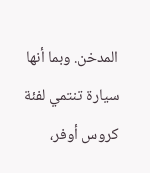المدخن. وبما أنها سيارة تنتمي لفئة كروس أوفر،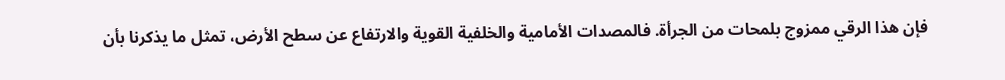فإن هذا الرقي ممزوج بلمحات من الجرأة. فالمصدات الأمامية والخلفية القوية والارتفاع عن سطح الأرض، تمثل ما يذكرنا بأن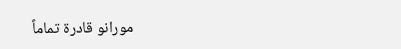مورانو قادرة تماماً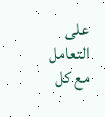على التعامل مع كل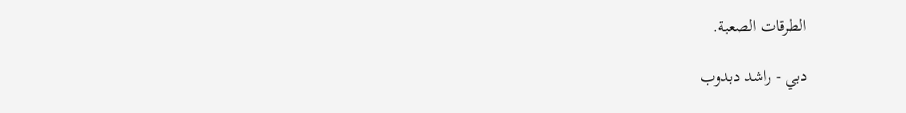الطرقات الصعبة.

دبي - راشد دبدوب